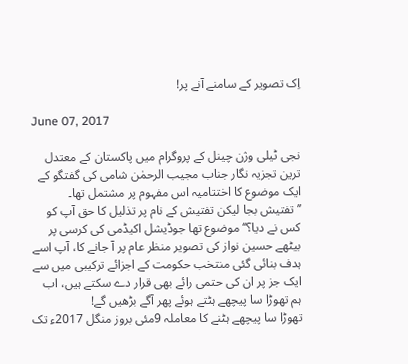اِک تصویر کے سامنے آنے پر!

June 07, 2017

نجی ٹیلی وژن چینل کے پروگرام میں پاکستان کے معتدل ترین تجزیہ نگار جناب مجیب الرحمٰن شامی کی گفتگو کے ایک موضوع کا اختتامیہ اس مفہوم پر مشتمل تھا۔ ’’تفتیش بجا لیکن تفتیش کے نام پر تذلیل کا حق آپ کو کس نے دیا؟‘‘ موضوع تھا جوڈیشل اکیڈمی کی کرسی پر بیٹھے حسین نواز کی تصویر منظر عام پر آ جانے کا، آپ اسے ہدف بنائی گئی منتخب حکومت کے اجزائے ترکیبی میں سے ایک جز پر ان کی حتمی رائے بھی قرار دے سکتے ہیں، اب ہم تھوڑا سا پیچھے ہٹتے ہوئے پھر آگے بڑھیں گے!
تھوڑا سا پیچھے ہٹنے کا معاملہ 9مئی بروز منگل 2017ء تک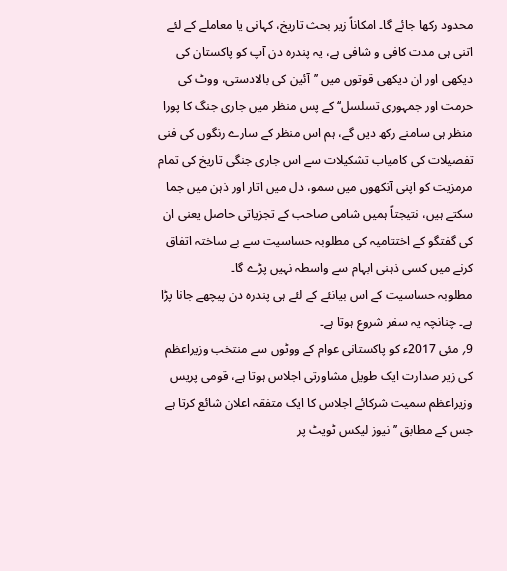محدود رکھا جائے گا۔ امکاناً زیر بحث تاریخ، کہانی یا معاملے کے لئے اتنی ہی مدت کافی و شافی ہے، یہ پندرہ دن آپ کو پاکستان کی دیکھی اور ان دیکھی قوتوں میں ’’آئین کی بالادستی، ووٹ کی حرمت اور جمہوری تسلسل‘‘ کے پس منظر میں جاری جنگ کا پورا منظر ہی سامنے رکھ دیں گے، ہم اس منظر کے سارے رنگوں کی فنی تفصیلات کی کامیاب تشکیلات سے اس جاری جنگی تاریخ کی تمام مرمزیت کو اپنی آنکھوں میں سمو، دل میں اتار اور ذہن میں جما سکتے ہیں، نتیجتاً ہمیں شامی صاحب کے تجزیاتی حاصل یعنی ان کی گفتگو کے اختتامیہ کی مطلوبہ حساسیت سے بے ساختہ اتفاق کرنے میں کسی ذہنی ابہام سے واسطہ نہیں پڑے گا۔
مطلوبہ حساسیت کے اس بیانئے کے لئے ہی پندرہ دن پیچھے جانا پڑا ہے۔ چنانچہ یہ سفر شروع ہوتا ہے۔
9؍ مئی 2017ء کو پاکستانی عوام کے ووٹوں سے منتخب وزیراعظم کی زیر صدارت ایک طویل مشاورتی اجلاس ہوتا ہے، قومی پریس وزیراعظم سمیت شرکائے اجلاس کا ایک متفقہ اعلان شائع کرتا ہے جس کے مطابق ’’نیوز لیکس ٹویٹ پر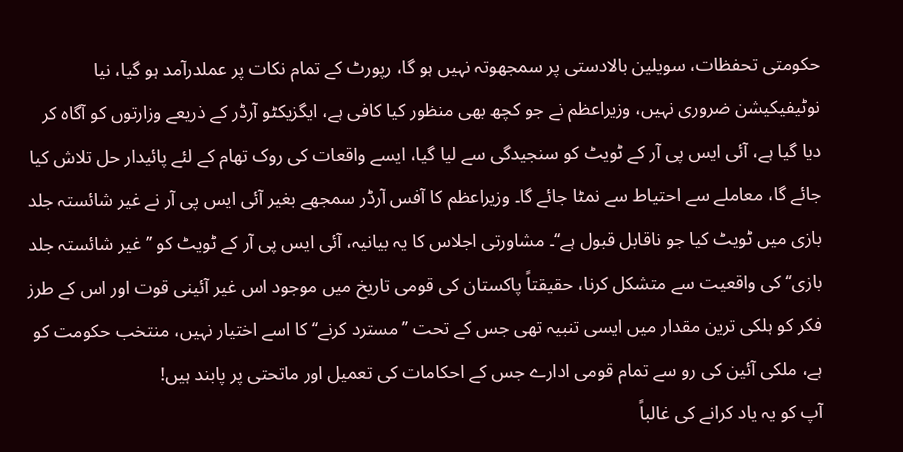حکومتی تحفظات، سویلین بالادستی پر سمجھوتہ نہیں ہو گا، رپورٹ کے تمام نکات پر عملدرآمد ہو گیا، نیا نوٹیفیکیشن ضروری نہیں، وزیراعظم نے جو کچھ بھی منظور کیا کافی ہے، ایگزیکٹو آرڈر کے ذریعے وزارتوں کو آگاہ کر دیا گیا ہے، آئی ایس پی آر کے ٹویٹ کو سنجیدگی سے لیا گیا، ایسے واقعات کی روک تھام کے لئے پائیدار حل تلاش کیا جائے گا، معاملے سے احتیاط سے نمٹا جائے گا۔ وزیراعظم کا آفس آرڈر سمجھے بغیر آئی ایس پی آر نے غیر شائستہ جلد بازی میں ٹویٹ کیا جو ناقابل قبول ہے‘‘۔ مشاورتی اجلاس کا یہ بیانیہ، آئی ایس پی آر کے ٹویٹ کو ’’غیر شائستہ جلد بازی‘‘ کی واقعیت سے متشکل کرنا، حقیقتاً پاکستان کی قومی تاریخ میں موجود اس غیر آئینی قوت اور اس کے طرز فکر کو ہلکی ترین مقدار میں ایسی تنبیہ تھی جس کے تحت ’’مسترد کرنے‘‘ کا اسے اختیار نہیں، منتخب حکومت کو ہے، ملکی آئین کی رو سے تمام قومی ادارے جس کے احکامات کی تعمیل اور ماتحتی پر پابند ہیں!
آپ کو یہ یاد کرانے کی غالباً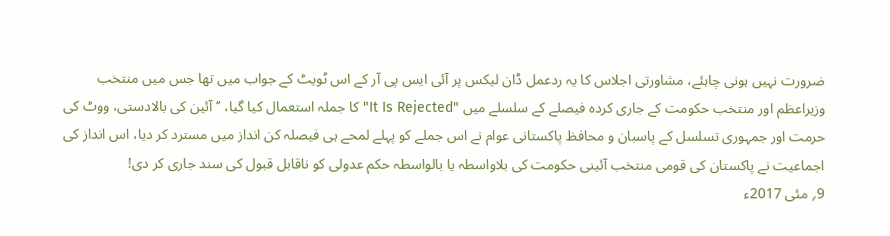ضرورت نہیں ہونی چاہئے، مشاورتی اجلاس کا یہ ردعمل ڈان لیکس پر آئی ایس پی آر کے اس ٹویٹ کے جواب میں تھا جس میں منتخب وزیراعظم اور منتخب حکومت کے جاری کردہ فیصلے کے سلسلے میں "It Is Rejected"کا جملہ استعمال کیا گیا، ’’آئین کی بالادستی، ووٹ کی حرمت اور جمہوری تسلسل کے پاسبان و محافظ پاکستانی عوام نے اس جملے کو پہلے لمحے ہی فیصلہ کن انداز میں مسترد کر دیا، اس انداز کی اجماعیت نے پاکستان کی قومی منتخب آئینی حکومت کی بلاواسطہ یا بالواسطہ حکم عدولی کو ناقابل قبول کی سند جاری کر دی!
9؍ مئی 2017ء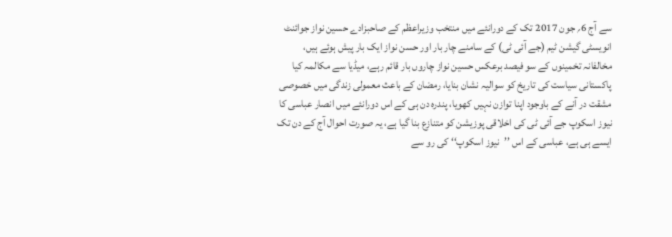سے آج 6؍ جون 2017 تک کے دورانئے میں منتخب وزیراعظم کے صاحبزادے حسین نواز جوائنٹ انویسٹی گیشن ٹیم (جے آئی ٹی) کے سامنے چار بار اور حسن نواز ایک بار پیش ہوئے ہیں، مخالفانہ تخمینوں کے سو فیصد برعکس حسین نواز چاروں بار قائم رہے، میڈیا سے مکالمہ کیا پاکستانی سیاست کی تاریخ کو سوالیہ نشان بنایا، رمضان کے باعث معمولی زندگی میں خصوصی مشقت در آنے کے باوجود اپنا توازن نہیں کھویا، پندرہ دن ہی کے اس دورانئے میں انصار عباسی کا نیوز اسکوپ جے آئی ٹی کی اخلاقی پوزیشن کو متنازع بنا گیا ہے، یہ صورت احوال آج کے دن تک ایسے ہی ہے، عباسی کے اس ’’نیوز اسکوپ‘‘ کی رو سے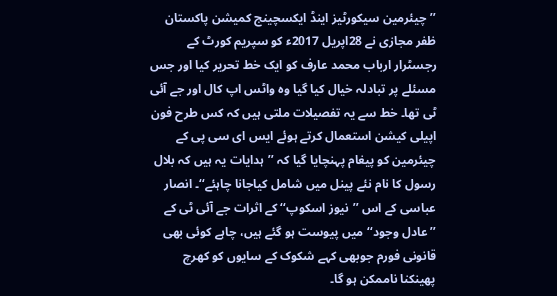’’چیئرمین سیکورٹیز اینڈ ایکسچینج کمیشن پاکستان ظفر مجازی نے 28اپریل 2017ء کو سپریم کورٹ کے رجسٹرار ارباب محمد عارف کو ایک خط تحریر کیا اور جس مسئلے پر تبادلہ خیال کیا گیا وہ واٹس اپ کال اور جے آئی ٹی تھا۔ خط سے یہ تفصیلات ملتی ہیں کہ کس طرح فون اپیلی کیشن استعمال کرتے ہوئے ایس ای سی پی کے چیئرمین کو پیغام پہنچایا گیا کہ ’’ہدایات یہ ہیں کہ بلال رسول کا نام نئے پینل میں شامل کیاجانا چاہئے‘‘۔ انصار عباسی کے اس ’’نیوز اسکوپ‘‘ کے اثرات جے آئی ٹی کے ’’عادل وجود‘‘ میں پیوست ہو گئے ہیں، چاہے کوئی بھی قانونی فورم جوبھی کہے شکوک کے سایوں کو کھرچ پھینکنا ناممکن ہو گا۔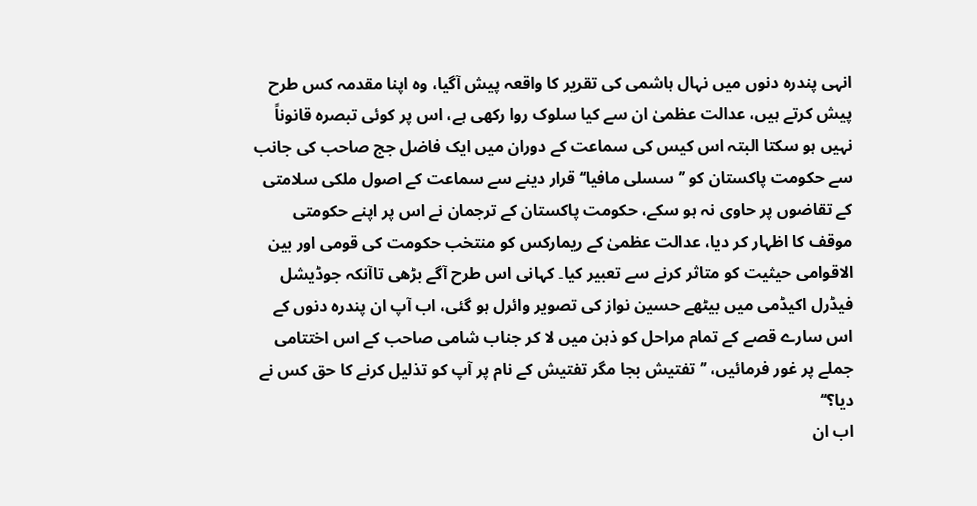انہی پندرہ دنوں میں نہال ہاشمی کی تقریر کا واقعہ پیش آگیا، وہ اپنا مقدمہ کس طرح پیش کرتے ہیں، عدالت عظمیٰ ان سے کیا سلوک روا رکھی ہے، اس پر کوئی تبصرہ قانوناً نہیں ہو سکتا البتہ اس کیس کی سماعت کے دوران میں ایک فاضل جج صاحب کی جانب سے حکومت پاکستان کو ’’سسلی مافیا‘‘ قرار دینے سے سماعت کے اصول ملکی سلامتی کے تقاضوں پر حاوی نہ ہو سکے، حکومت پاکستان کے ترجمان نے اس پر اپنے حکومتی موقف کا اظہار کر دیا، عدالت عظمیٰ کے ریمارکس کو منتخب حکومت کی قومی اور بین الاقوامی حیثیت کو متاثر کرنے سے تعبیر کیا۔ کہانی اس طرح آگے بڑھی تاآنکہ جوڈیشل فیڈرل اکیڈمی میں بیٹھے حسین نواز کی تصویر وائرل ہو گئی، اب آپ ان پندرہ دنوں کے اس سارے قصے کے تمام مراحل کو ذہن میں لا کر جناب شامی صاحب کے اس اختتامی جملے پر غور فرمائیں، ’’تفتیش بجا مگر تفتیش کے نام پر آپ کو تذلیل کرنے کا حق کس نے دیا؟‘‘
اب ان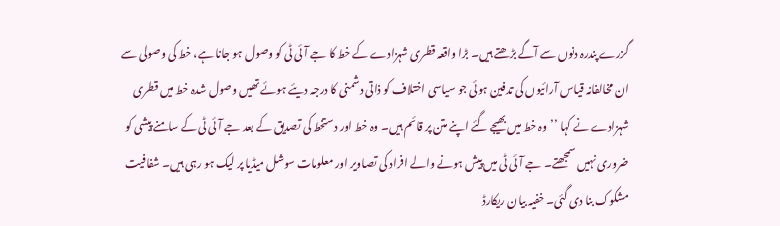گزرے پندرہ دنوں سے آگے بڑھتے ہیں۔ بڑا واقعہ قطری شہزادے کے خط کا جے آئی ٹی کو وصول ہو جانا ہے، خط کی وصولی سے ان مخالفانہ قیاس آرائیوں کی تدفین ہوئی جو سیاسی اختلاف کو ذاتی دشمنی کا درجہ دیئے ہوئے تھیں وصول شدہ خط میں قطری شہزادے نے کہا ’’وہ خط میں بھیجے گئے اپنے متن پر قائم ہیں۔ وہ خط اور دستخط کی تصدیق کے بعد جے آئی ٹی کے سامنے پیشی کو ضروری نہیں سمجھتے۔ جے آئی ٹی میں پیش ہونے والے افراد کی تصاویر اور معلومات سوشل میڈیا پر لیک ہو رہی ہیں۔ شفافیت مشکوک بنا دی گئی۔ خفیہ بیان ریکارڈ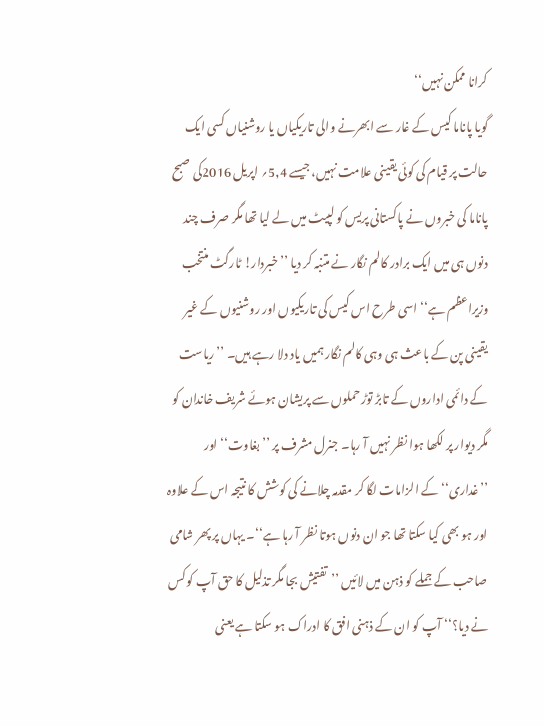کرانا ممکن نہیں‘‘
گویا پاناما کیس کے غار سے ابھرنے والی تاریکیاں یا روشنیاں کسی ایک حالت پر قیام کی کوئی یقینی علامت نہیں، جیسے 5,4؍ اپریل 2016کی صبح پاناما کی خبروں نے پاکستانی پریس کو لپیٹ میں لے لیا تھا مگر صرف چند دنوں ہی میں ایک برادر کالم نگار نے متنبہ کر دیا ’’خبردار! ٹارگٹ منتخب وزیراعظم ہے‘‘ اسی طرح اس کیس کی تاریکیوں اور روشنیوں کے غیر یقینی پن کے باعث ہی وہی کالم نگار ہمیں یاد دلا رہے ہیں۔ ’’ریاست کے دائمی اداروں کے تابڑ توڑ حملوں سے پریشان ہوئے شریف خاندان کو مگر دیوار پر لکھا ہوا نظر نہیں آ رہا۔ جنرل مشرف پر ’’بغاوت‘‘ اور ’’غداری‘‘ کے الزامات لگا کر مقدمہ چلانے کی کوشش کا نتیجہ اس کے علاوہ اور ہو بھی کیا سکتا تھا جو ان دنوں ہوتا نظر آ رہا ہے‘‘۔ یہاں پر پھر شامی صاحب کے جملے کو ذہن میں لائیں ’’تفتیش بجا مگر تذلیل کا حق آپ کو کس نے دیا؟‘‘ آپ کو ان کے ذہنی افق کا ادراک ہو سکتا ہے یعنی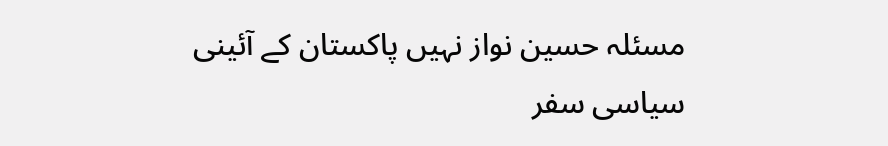مسئلہ حسین نواز نہیں پاکستان کے آئینی سیاسی سفر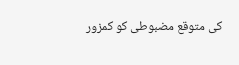کی متوقع مضبوطی کو کمزور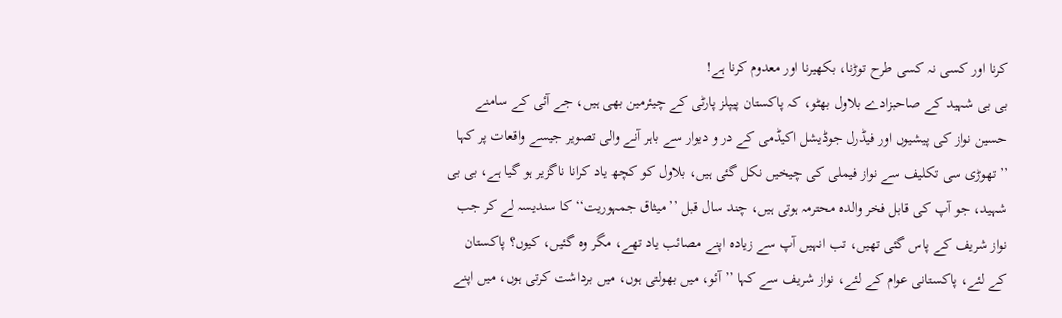کرنا اور کسی نہ کسی طرح توڑنا، بکھیرنا اور معدوم کرنا ہے!
بی بی شہید کے صاحبزادے بلاول بھٹو، کہ پاکستان پیپلز پارٹی کے چیئرمین بھی ہیں، جے آئی کے سامنے حسین نواز کی پیشیوں اور فیڈرل جوڈیشل اکیڈمی کے در و دیوار سے باہر آنے والی تصویر جیسے واقعات پر کہا ’’تھوڑی سی تکلیف سے نواز فیملی کی چیخیں نکل گئی ہیں، بلاول کو کچھ یاد کرانا ناگزیر ہو گیا ہے، بی بی شہید، جو آپ کی قابل فخر والدہ محترمہ ہوتی ہیں، چند سال قبل ’’میثاق جمہوریت‘‘ کا سندیسہ لے کر جب نواز شریف کے پاس گئی تھیں، تب انہیں آپ سے زیادہ اپنے مصائب یاد تھے، مگر وہ گئیں، کیوں؟ پاکستان کے لئے، پاکستانی عوام کے لئے، نواز شریف سے کہا ’’آئو، میں بھولتی ہوں، میں برداشت کرتی ہوں، میں اپنے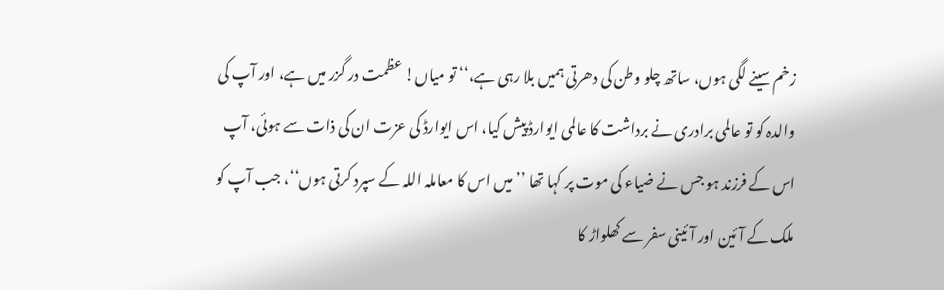زخم سینے لگی ہوں، ساتھ چلو وطن کی دھرتی ہمیں بلا رہی ہے،‘‘ تو میاں! عظمت در گزر میں ہے، اور آپ کی والدہ کو تو عالمی برادری نے برداشت کا عالمی ایوارڈ پیش کیا، اس ایوارڈ کی عزت ان کی ذات سے ہوئی، آپ اس کے فرزند ہو جس نے ضیاء کی موت پر کہا تھا ’’میں اس کا معاملہ اللہ کے سپرد کرتی ہوں‘‘، جب آپ کو ملک کے آئین اور آئینی سفر سے کھلواڑ کا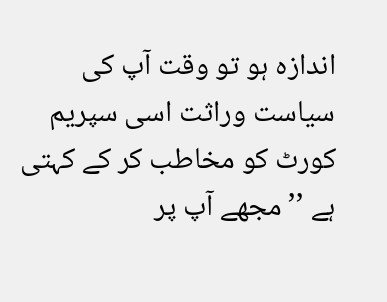اندازہ ہو تو وقت آپ کی سیاست وراثت اسی سپریم کورٹ کو مخاطب کر کے کہتی ہے ’’مجھے آپ پر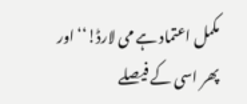مکمل اعتماد ہے می لارڈ!‘‘ اور پھر اسی کے فیصلے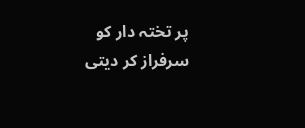پر تختہ دار کو سرفراز کر دیتی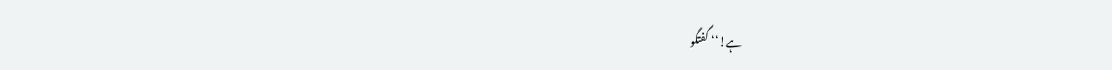ہے!‘‘ گفتگو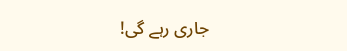جاری رہے گی!